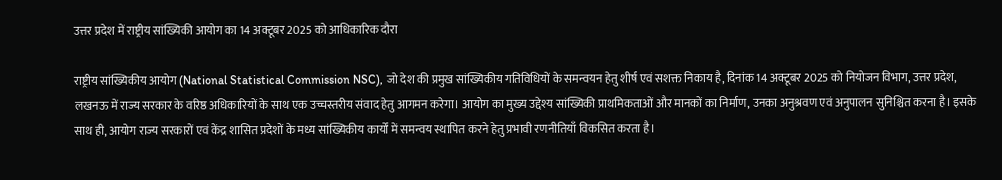उत्तर प्रदेश में राष्ट्रीय सांख्यिकी आयोग का 14 अक्टूबर 2025 को आधिकारिक दौरा

राष्ट्रीय सांख्यिकीय आयोग (National Statistical Commission NSC), जो देश की प्रमुख सांख्यिकीय गतिविधियों के समन्वयन हेतु शीर्ष एवं सशक्त निकाय है, दिनांक 14 अक्टूबर 2025 को नियोजन विभाग, उत्तर प्रदेश, लखनऊ में राज्य सरकार के वरिष्ठ अधिकारियों के साथ एक उच्चस्तरीय संवाद हेतु आगमन करेगा। आयोग का मुख्य उद्देश्य सांख्यिकी प्राथमिकताओं और मानकों का निर्माण, उनका अनुश्रवण एवं अनुपालन सुनिश्चित करना है। इसके साथ ही, आयोग राज्य सरकारों एवं केंद्र शासित प्रदेशों के मध्य सांख्यिकीय कार्यों में समन्वय स्थापित करने हेतु प्रभावी रणनीतियाँ विकसित करता है।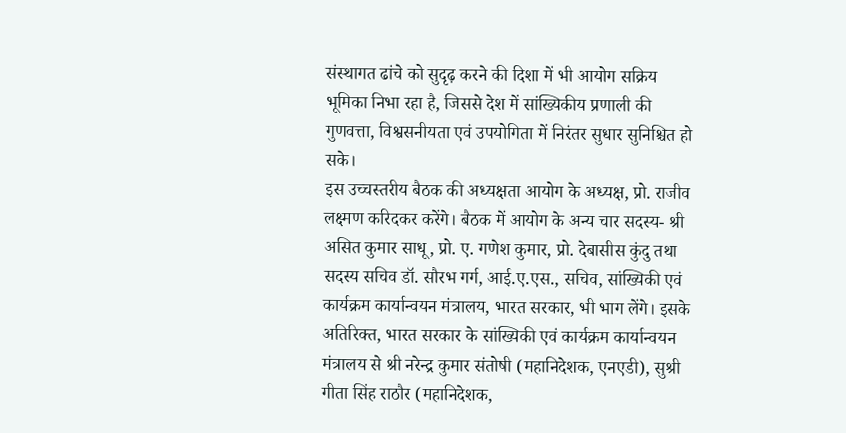संस्थागत ढांचे को सुदृढ़ करने की दिशा में भी आयोग सक्रिय भूमिका निभा रहा है, जिससे देश में सांख्यिकीय प्रणाली की गुणवत्ता, विश्वसनीयता एवं उपयोगिता में निरंतर सुधार सुनिश्चित हो सके।
इस उच्चस्तरीय बैठक की अध्यक्षता आयोग के अध्यक्ष, प्रो. राजीव लक्ष्मण करिदकर करेंगे। बैठक में आयोग के अन्य चार सदस्य- श्री असित कुमार साधू, प्रो. ए. गणेश कुमार, प्रो. देबासीस कुंदु तथा सदस्य सचिव डॉ. सौरभ गर्ग, आई.ए.एस., सचिव, सांख्यिकी एवं कार्यक्रम कार्यान्वयन मंत्रालय, भारत सरकार, भी भाग लेंगे। इसके अतिरिक्त, भारत सरकार के सांख्यिकी एवं कार्यक्रम कार्यान्वयन मंत्रालय से श्री नरेन्द्र कुमार संतोषी (महानिदेशक, एनएडी), सुश्री गीता सिंह राठौर (महानिदेशक,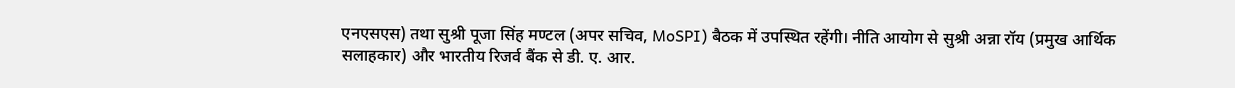एनएसएस) तथा सुश्री पूजा सिंह मण्टल (अपर सचिव, MoSPI) बैठक में उपस्थित रहेंगी। नीति आयोग से सुश्री अन्ना रॉय (प्रमुख आर्थिक सलाहकार) और भारतीय रिजर्व बैंक से डी. ए. आर.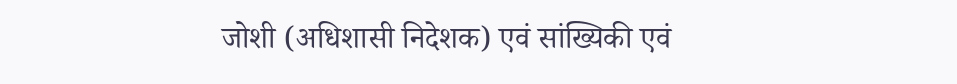जोशी (अधिशासी निदेशक) एवं सांख्यिकी एवं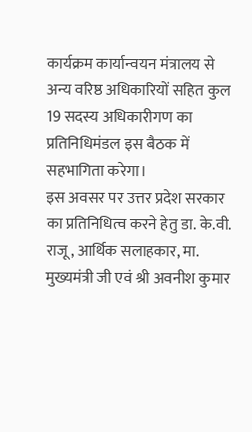कार्यक्रम कार्यान्वयन मंत्रालय से अन्य वरिष्ठ अधिकारियों सहित कुल 19 सदस्य अधिकारीगण का प्रतिनिधिमंडल इस बैठक में सहभागिता करेगा।
इस अवसर पर उत्तर प्रदेश सरकार का प्रतिनिधित्व करने हेतु डा. के.वी. राजू, आर्थिक सलाहकार, मा. मुख्यमंत्री जी एवं श्री अवनीश कुमार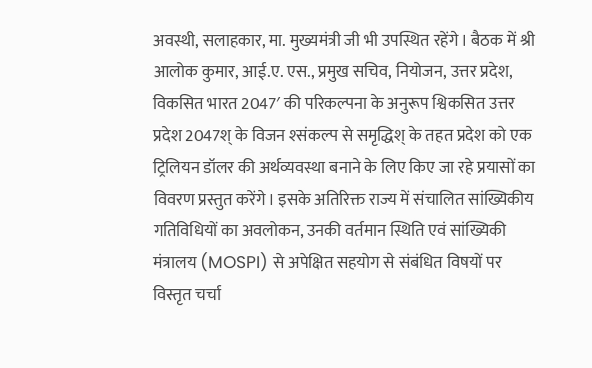अवस्थी, सलाहकार, मा. मुख्यमंत्री जी भी उपस्थित रहेंगे। बैठक में श्री आलोक कुमार, आई.ए. एस., प्रमुख सचिव, नियोजन, उत्तर प्रदेश, विकसित भारत 2047′ की परिकल्पना के अनुरूप श्विकसित उत्तर प्रदेश 2047श् के विजन श्संकल्प से समृद्धिश् के तहत प्रदेश को एक ट्रिलियन डॉलर की अर्थव्यवस्था बनाने के लिए किए जा रहे प्रयासों का विवरण प्रस्तुत करेंगे। इसके अतिरिक्त राज्य में संचालित सांख्यिकीय गतिविधियों का अवलोकन, उनकी वर्तमान स्थिति एवं सांख्यिकी मंत्रालय (MOSPI) से अपेक्षित सहयोग से संबंधित विषयों पर विस्तृत चर्चा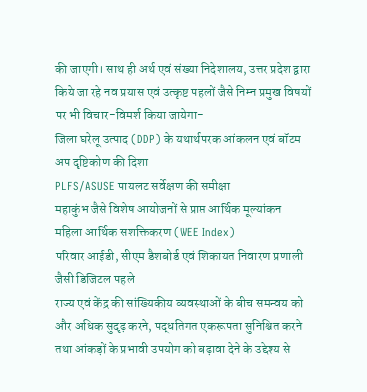की जाएगी। साथ ही अर्थ एवं संख्या निदेशालय, उत्तर प्रदेश द्वारा किये जा रहे नव प्रयास एवं उत्कृष्ट पहलों जैसे निम्न प्रमुख विषयों पर भी विचार-विमर्श किया जायेगा-
जिला घरेलू उत्पाद (DDP) के यथार्थपरक आंकलन एवं बॉटम अप दृष्टिकोण की दिशा
PLFS/ASUSE पायलट सर्वेक्षण की समीक्षा
महाकुंभ जैसे विशेष आयोजनों से प्राप्त आर्थिक मूल्यांकन
महिला आर्थिक सशक्तिकरण (WEE Index)
परिवार आईडी, सीएम डैशबोर्ड एवं शिकायत निवारण प्रणाली जैसी डिजिटल पहले
राज्य एवं केंद्र की सांख्यिकीय व्यवस्थाओं के बीच समन्वय को और अधिक सुदृढ़ करने, पद्धतिगत एकरूपता सुनिश्चित करने तथा आंकड़ों के प्रभावी उपयोग को बढ़ावा देने के उद्देश्य से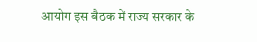आयोग इस बैठक में राज्य सरकार के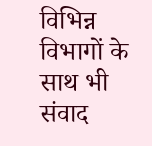विभिन्न विभागों के साथ भी संवाद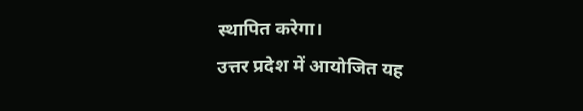स्थापित करेगा।
उत्तर प्रदेश में आयोजित यह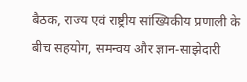बैठक, राज्य एवं राष्ट्रीय सांख्यिकीय प्रणाली के बीच सहयोग, समन्वय और ज्ञान-साझेदारी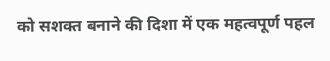को सशक्त बनाने की दिशा में एक महत्वपूर्ण पहल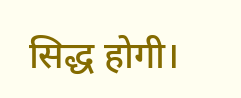सिद्ध होगी।